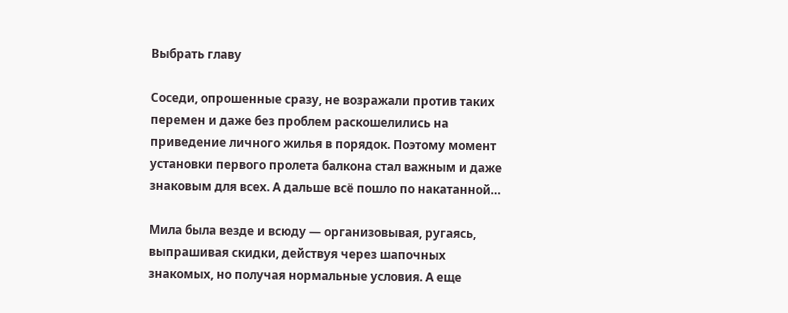Выбрать главу

Соседи, опрошенные сразу, не возражали против таких перемен и даже без проблем раскошелились на приведение личного жилья в порядок. Поэтому момент установки первого пролета балкона стал важным и даже знаковым для всех. А дальше всё пошло по накатанной…

Мила была везде и всюду — организовывая, ругаясь, выпрашивая скидки, действуя через шапочных знакомых, но получая нормальные условия. А еще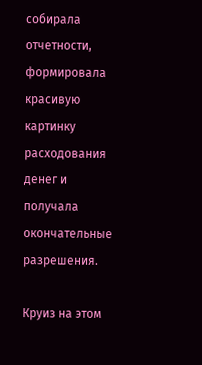собирала отчетности, формировала красивую картинку расходования денег и получала окончательные разрешения.

Круиз на этом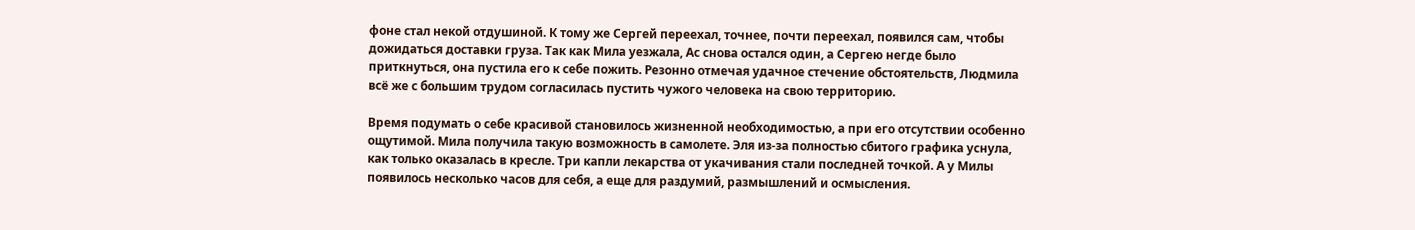фоне стал некой отдушиной. К тому же Сергей переехал, точнее, почти переехал, появился сам, чтобы дожидаться доставки груза. Так как Мила уезжала, Ас снова остался один, а Сергею негде было приткнуться, она пустила его к себе пожить. Резонно отмечая удачное стечение обстоятельств, Людмила всё же с большим трудом согласилась пустить чужого человека на свою территорию.

Время подумать о себе красивой становилось жизненной необходимостью, а при его отсутствии особенно ощутимой. Мила получила такую возможность в самолете. Эля из-за полностью сбитого графика уснула, как только оказалась в кресле. Три капли лекарства от укачивания стали последней точкой. А у Милы появилось несколько часов для себя, а еще для раздумий, размышлений и осмысления.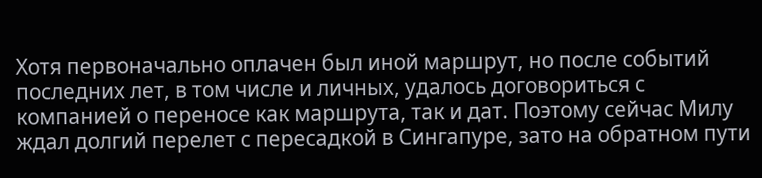Хотя первоначально оплачен был иной маршрут, но после событий последних лет, в том числе и личных, удалось договориться с компанией о переносе как маршрута, так и дат. Поэтому сейчас Милу ждал долгий перелет с пересадкой в Сингапуре, зато на обратном пути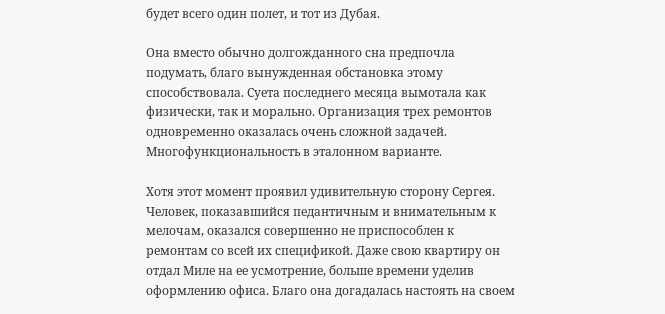будет всего один полет, и тот из Дубая.

Она вместо обычно долгожданного сна предпочла подумать, благо вынужденная обстановка этому способствовала. Суета последнего месяца вымотала как физически, так и морально. Организация трех ремонтов одновременно оказалась очень сложной задачей. Многофункциональность в эталонном варианте.

Хотя этот момент проявил удивительную сторону Сергея. Человек, показавшийся педантичным и внимательным к мелочам, оказался совершенно не приспособлен к ремонтам со всей их спецификой. Даже свою квартиру он отдал Миле на ее усмотрение, больше времени уделив оформлению офиса. Благо она догадалась настоять на своем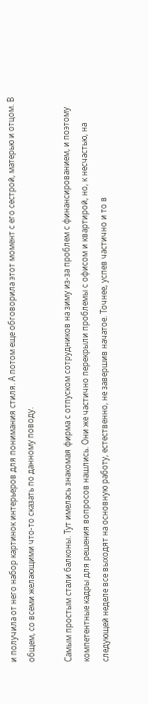и получила от него набор картинок интерьеров для понимания стиля. А потом еще обговорила этот момент с его сестрой, матерью и отцом. В общем, со всеми желающими что-то сказать по данному поводу.

Самым простым стали балконы. Тут имелась знакомая фирма с отпуском сотрудников на зиму из-за проблем с финансированием, и поэтому компетентные кадры для решения вопросов нашлись. Они же частично перекрыли проблемы с офисом и квартирой, но, к несчастью, на следующей неделе все выходят на основную работу, естественно, не завершив начатое. Точнее, успев частично и то в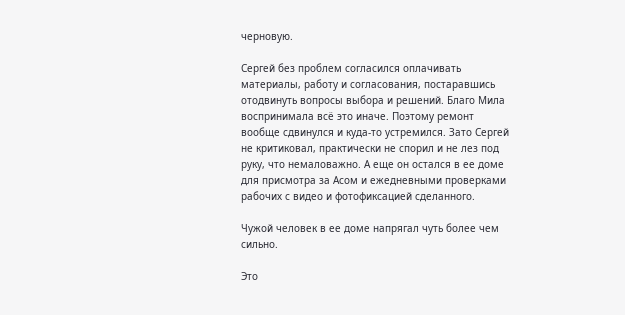черновую.

Сергей без проблем согласился оплачивать материалы, работу и согласования, постаравшись отодвинуть вопросы выбора и решений. Благо Мила воспринимала всё это иначе. Поэтому ремонт вообще сдвинулся и куда-то устремился. Зато Сергей не критиковал, практически не спорил и не лез под руку, что немаловажно. А еще он остался в ее доме для присмотра за Асом и ежедневными проверками рабочих с видео и фотофиксацией сделанного.

Чужой человек в ее доме напрягал чуть более чем сильно.

Это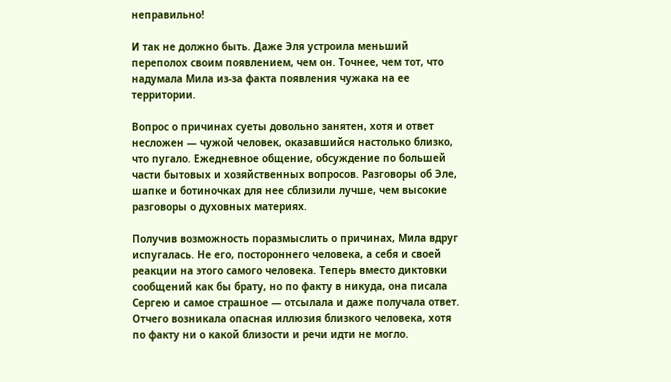неправильно!

И так не должно быть. Даже Эля устроила меньший переполох своим появлением, чем он. Точнее, чем тот, что надумала Мила из-за факта появления чужака на ее территории.

Вопрос о причинах суеты довольно занятен, хотя и ответ несложен — чужой человек, оказавшийся настолько близко, что пугало. Ежедневное общение, обсуждение по большей части бытовых и хозяйственных вопросов. Разговоры об Эле, шапке и ботиночках для нее сблизили лучше, чем высокие разговоры о духовных материях.

Получив возможность поразмыслить о причинах, Мила вдруг испугалась. Не его, постороннего человека, а себя и своей реакции на этого самого человека. Теперь вместо диктовки сообщений как бы брату, но по факту в никуда, она писала Сергею и самое страшное — отсылала и даже получала ответ. Отчего возникала опасная иллюзия близкого человека, хотя по факту ни о какой близости и речи идти не могло.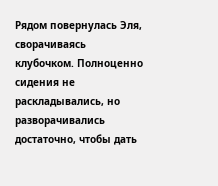Рядом повернулась Эля, сворачиваясь клубочком. Полноценно сидения не раскладывались, но разворачивались достаточно, чтобы дать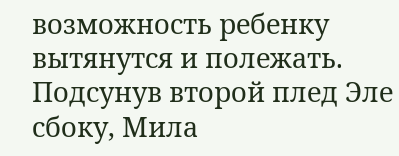возможность ребенку вытянутся и полежать. Подсунув второй плед Эле сбоку, Мила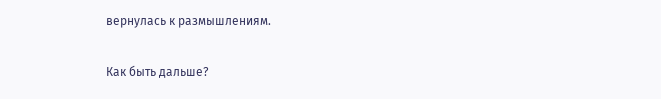вернулась к размышлениям.

Как быть дальше?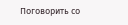Поговорить со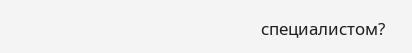специалистом?